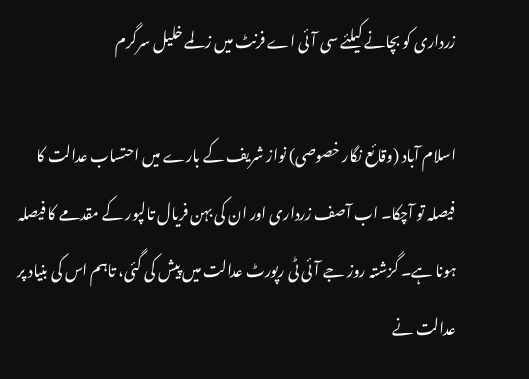زرداری کو بچانے کیلئے سی آئی اے فرنٹ میں زلمے خلیل سرگرم

اسلام آباد (وقائع نگار خصوصی) نواز شریف کے بارے میں احتساب عدالت کا فیصلہ تو آچکا۔ اب آصف زرداری اور ان کی بہن فریال تالپور کے مقدمے کا فیصلہ ہونا ہے۔ گزشتہ روز جے آئی ٹی رپورٹ عدالت میں پیش کی گئی، تاہم اس کی بنیاد پر عدالت نے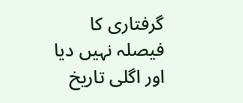گرفتاری کا فیصلہ نہیں دیا اور اگلی تاریخ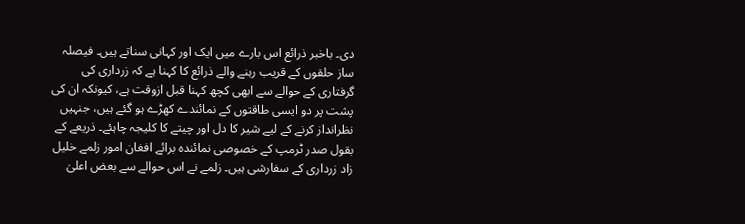دی۔ باخبر ذرائع اس بارے میں ایک اور کہانی سناتے ہیں۔ فیصلہ ساز حلقوں کے قریب رہنے والے ذرائع کا کہنا ہے کہ زرداری کی گرفتاری کے حوالے سے ابھی کچھ کہنا قبل ازوقت ہے، کیونکہ ان کی پشت پر دو ایسی طاقتوں کے نمائندے کھڑے ہو گئے ہیں، جنہیں نظرانداز کرنے کے لیے شیر کا دل اور چیتے کا کلیجہ چاہئے۔ ذریعے کے بقول صدر ٹرمپ کے خصوصی نمائندہ برائے افغان امور زلمے خلیل زاد زرداری کے سفارشی ہیں۔ زلمے نے اس حوالے سے بعض اعلیٰ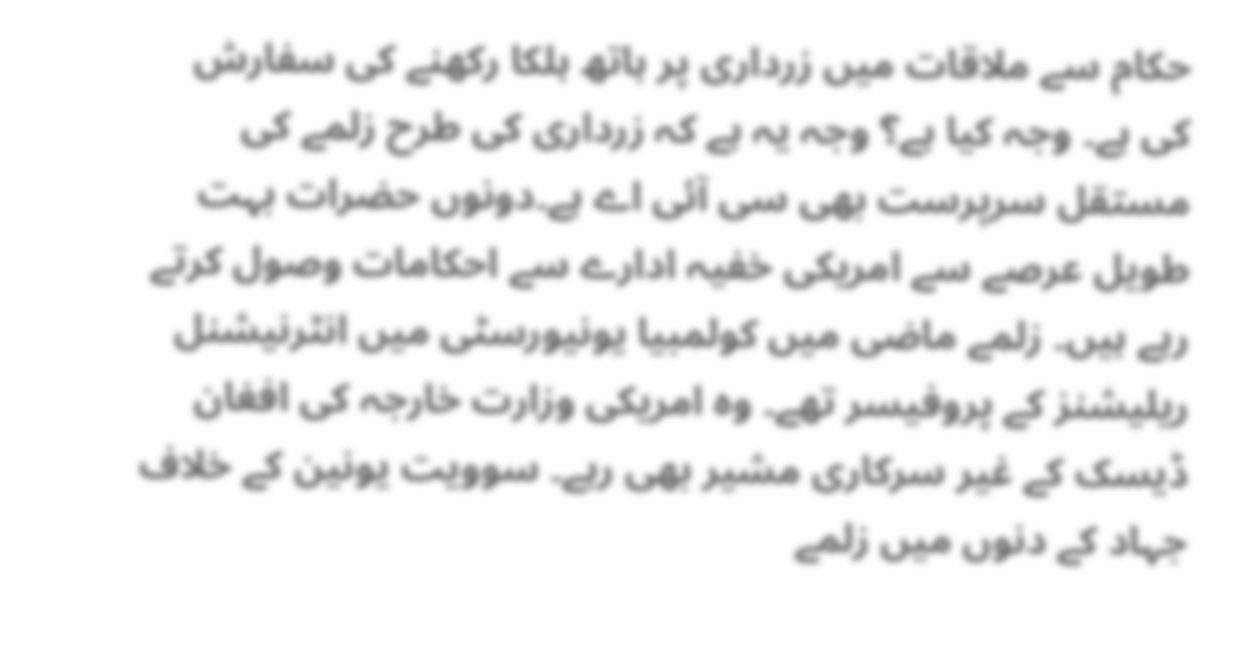حکام سے ملاقات میں زرداری پر ہاتھ ہلکا رکھنے کی سفارش کی ہے۔ وجہ کیا ہے؟ وجہ یہ ہے کہ زرداری کی طرح زلمے کی مستقل سرپرست بھی سی آئی اے ہے۔دونوں حضرات بہت طویل عرصے سے امریکی خفیہ ادارے سے احکامات وصول کرتے رہے ہیں۔ زلمے ماضی میں کولمبیا یونیورسٹی میں انٹرنیشنل ریلیشنز کے پروفیسر تھے۔ وہ امریکی وزارت خارجہ کی افغان ڈیسک کے غیر سرکاری مشیر بھی رہے۔ سوویت یونین کے خلاف جہاد کے دنوں میں زلمے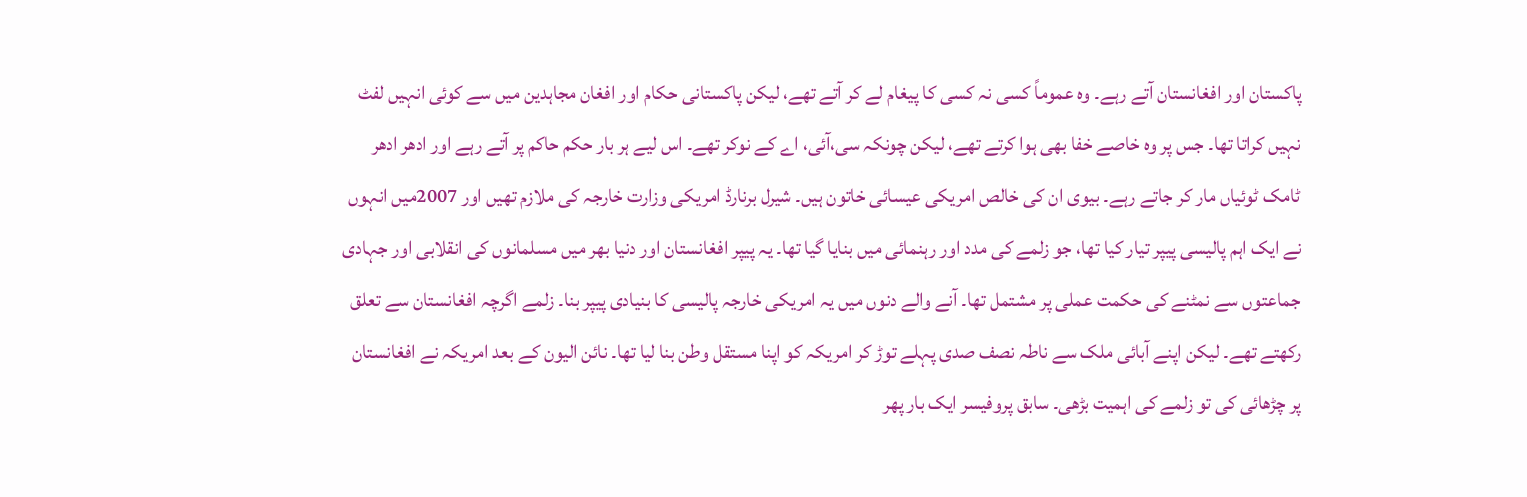پاکستان اور افغانستان آتے رہے۔ وہ عموماً کسی نہ کسی کا پیغام لے کر آتے تھے، لیکن پاکستانی حکام اور افغان مجاہدین میں سے کوئی انہیں لفٹ نہیں کراتا تھا۔ جس پر وہ خاصے خفا بھی ہوا کرتے تھے، لیکن چونکہ سی،آئی، اے کے نوکر تھے۔ اس لیے ہر بار حکم حاکم پر آتے رہے اور ادھر ادھر ٹامک ٹوئیاں مار کر جاتے رہے۔ بیوی ان کی خالص امریکی عیسائی خاتون ہیں۔ شیرل برنارڈ امریکی وزارت خارجہ کی ملازم تھیں اور 2007میں انہوں نے ایک اہم پالیسی پیپر تیار کیا تھا، جو زلمے کی مدد اور رہنمائی میں بنایا گیا تھا۔ یہ پیپر افغانستان اور دنیا بھر میں مسلمانوں کی انقلابی اور جہادی جماعتوں سے نمٹنے کی حکمت عملی پر مشتمل تھا۔ آنے والے دنوں میں یہ امریکی خارجہ پالیسی کا بنیادی پیپر بنا۔ زلمے اگرچہ افغانستان سے تعلق رکھتے تھے۔ لیکن اپنے آبائی ملک سے ناطہ نصف صدی پہلے توڑ کر امریکہ کو اپنا مستقل وطن بنا لیا تھا۔ نائن الیون کے بعد امریکہ نے افغانستان پر چڑھائی کی تو زلمے کی اہمیت بڑھی۔ سابق پروفیسر ایک بار پھر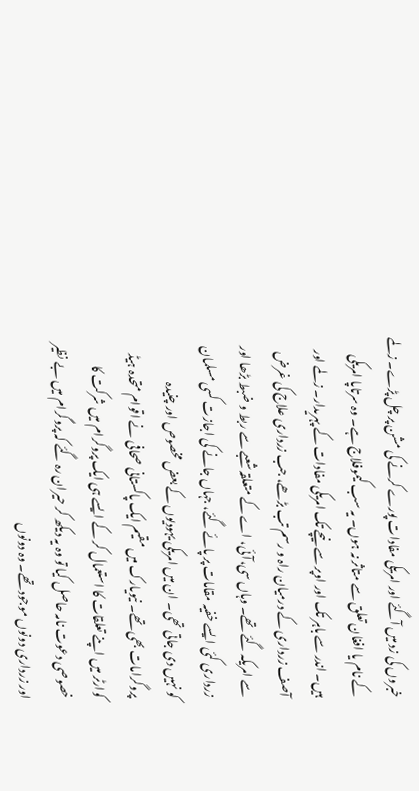خبروں کی زد میں آگئے اور امریکی مفادات پورے کرنے کی مشن پر چل پڑے۔ زلمے کے نام یا افغان تعلق سے متاثر نہ ہوں۔ یہ سب کیموفلاج ہے۔ وہ سرتاپا امریکی ہیں۔ اندر سے باہر تک اور اوپر سے نیچے تک امریکی مفادات کے پہریدار۔ زلمے اور آصف زرداری کے درمیان راہ و رسم تب بڑھے، جب زرداری علاج کی غرض سے امریکہ گئے تھے۔ وہاں سی،آئی، اے کے متعلقہ شعبے سے ربط و ضبط بڑھا اور زرداری کئی ایسے خفیہ مقامات پر پائے گئے، جہاں جانے کی اجازت کسی مسلمان کو نہیں دی جاتی تھی۔ ان میں امریکی یہودیوں کے بعض مخصوص اور چنیدہ پروگرامات بھی تھے۔ نیویارک میں مقیم ایک پاکستانی صحافی نے اقوام متحدہ ہیڈ کوارٹر میں اپنے تعلقات کا استعمال کر کے ایسے ہی ایک پروگرام میں شرکت کا خصوصی دعوت نامہ حاصل کیا تو وہ یہ دیکھ کر حیران رہ گئے کہ پروگرام میں بے نظیر اور زرداری دونوں موجود تھے۔ وہ دونوں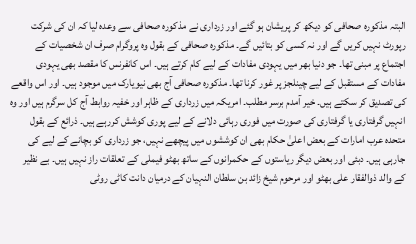البتہ مذکورہ صحافی کو دیکھ کر پریشان ہو گئے اور زرداری نے مذکورہ صحافی سے وعدہ لیا کہ ان کی شرکت رپورٹ نہیں کریں گے اور نہ کسی کو بتائیں گے۔ مذکورہ صحافی کے بقول وہ پروگرام صرف ان شخصیات کے اجتماع پر مبنی تھا۔ جو دنیا بھر میں یہودی مفادات کے لیے کام کرتے ہیں۔ اس کانفرنس کا مقصد بھی یہودی مفادات کے مستقبل کے لیے چینلجز پر غور کرنا تھا۔ مذکورہ صحافی آج بھی نیویارک میں موجود ہیں۔ اور اس واقعے کی تصدیق کر سکتے ہیں۔ خیر آمدم برسر مطلب۔ امریکہ میں زرداری کے ظاہر اور خفیہ روابط آج کل سرگرم ہیں اور وہ انہیں گرفتاری یا گرفتاری کی صورت میں فوری رہائی دلانے کے لیے پوری کوشش کررہے ہیں۔ ذرائع کے بقول متحدہ عرب امارات کے بعض اعلیٰ حکام بھی ان کوششوں میں پیچھے نہیں، جو زرداری کو بچانے کے لیے کی جارہی ہیں۔ دبئی اور بعض دیگر ریاستوں کے حکمرانوں کے ساتھ بھٹو فیملی کے تعلقات راز نہیں ہیں۔ بے نظیر کے والد ذوالفقار علی بھٹو اور مرحوم شیخ زائد بن سلطان النہیان کے درمیان دانت کاٹی روٹی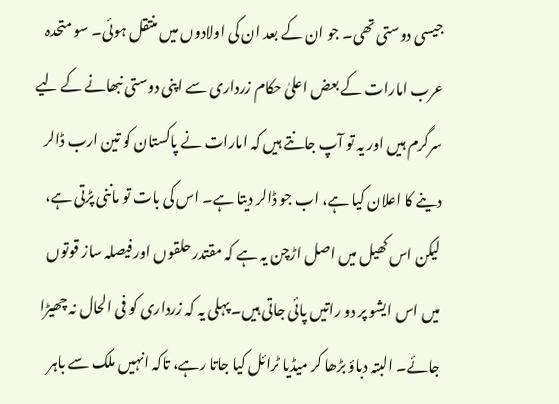جیسی دوستی تھی۔ جو ان کے بعد ان کی اولادوں میں منتقل ہوئی۔ سو متحدہ عرب امارات کے بعض اعلیٰ حکام زرداری سے اپنی دوستی نبھانے کے لیے سرگرم ہیں اور یہ تو آپ جانتے ہیں کہ امارات نے پاکستان کو تین ارب ڈالر دینے کا اعلان کیا ہے، اب جو ڈالر دیتا ہے۔ اس کی بات تو ماننی پڑتی ہے، لیکن اس کھیل میں اصل اڑچن یہ ہے کہ مقتدر حلقوں اور فیصلہ ساز قوتوں میں اس ایشو پر دو راتیں پائی جاتی ہیں۔ پہلی یہ کہ زرداری کو فی الحال نہ چھیڑا جائے۔ البتہ دباؤ بڑھا کر میڈیا ٹرائل کیا جاتا رہے، تاکہ انہیں ملک سے باہر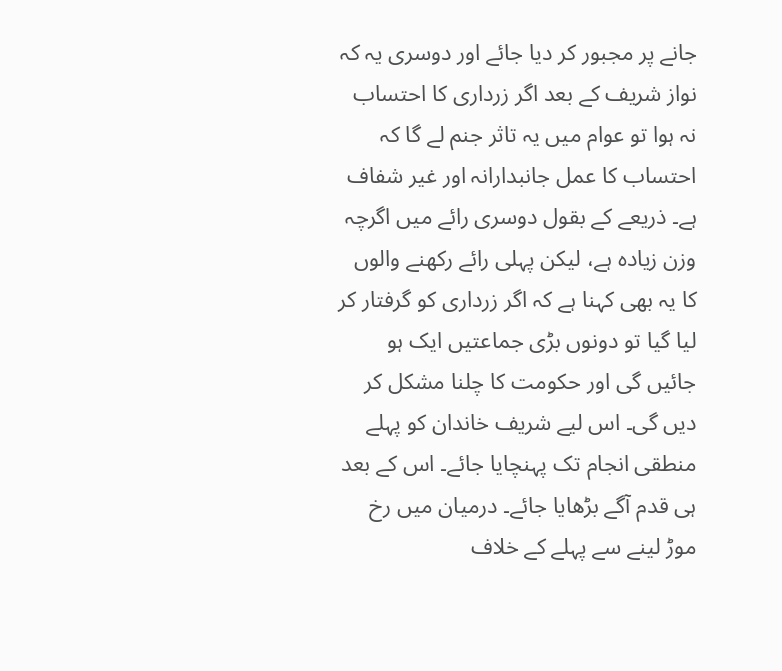جانے پر مجبور کر دیا جائے اور دوسری یہ کہ نواز شریف کے بعد اگر زرداری کا احتساب نہ ہوا تو عوام میں یہ تاثر جنم لے گا کہ احتساب کا عمل جانبدارانہ اور غیر شفاف ہے۔ ذریعے کے بقول دوسری رائے میں اگرچہ وزن زیادہ ہے، لیکن پہلی رائے رکھنے والوں کا یہ بھی کہنا ہے کہ اگر زرداری کو گرفتار کر لیا گیا تو دونوں بڑی جماعتیں ایک ہو جائیں گی اور حکومت کا چلنا مشکل کر دیں گی۔ اس لیے شریف خاندان کو پہلے منطقی انجام تک پہنچایا جائے۔ اس کے بعد ہی قدم آگے بڑھایا جائے۔ درمیان میں رخ موڑ لینے سے پہلے کے خلاف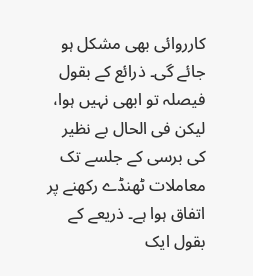کارروائی بھی مشکل ہو جائے گی۔ ذرائع کے بقول فیصلہ تو ابھی نہیں ہوا، لیکن فی الحال بے نظیر کی برسی کے جلسے تک معاملات ٹھنڈے رکھنے پر اتفاق ہوا ہے۔ ذریعے کے بقول ایک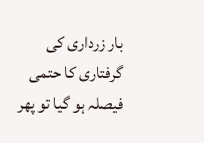بار زرداری کی گرفتاری کا حتمی فیصلہ ہو گیا تو پھر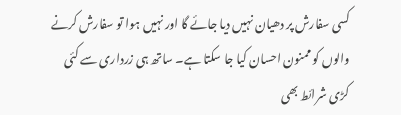کسی سفارش پر دھیان نہیں دیا جائے گا اور نہیں ہوا تو سفارش کرنے والوں کو ممنون احسان کیا جا سکتا ہے۔ ساتھ ہی زرداری سے کئی کڑی شرائط بھی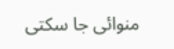منوائی جا سکتی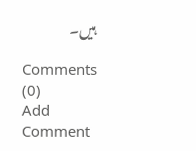ہیں۔

Comments (0)
Add Comment